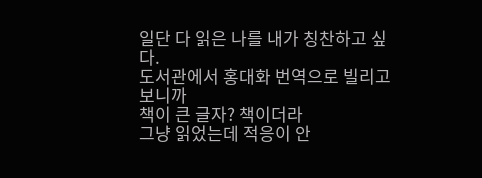일단 다 읽은 나를 내가 칭찬하고 싶다.
도서관에서 홍대화 번역으로 빌리고 보니까
책이 큰 글자? 책이더라
그냥 읽었는데 적응이 안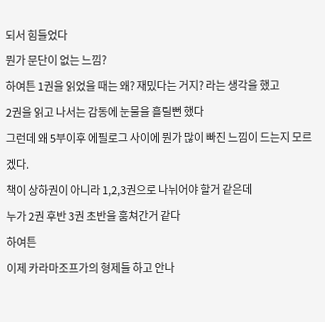되서 힘들었다
뭔가 문단이 없는 느낌?
하여튼 1권을 읽었을 때는 왜? 재밌다는 거지? 라는 생각을 했고
2권을 읽고 나서는 감동에 눈물을 흘릴뻔 했다
그런데 왜 5부이후 에필로그 사이에 뭔가 많이 빠진 느낌이 드는지 모르겠다.
책이 상하권이 아니라 1,2,3권으로 나뉘어야 할거 같은데
누가 2권 후반 3권 초반을 훔쳐간거 같다
하여튼
이제 카라마조프가의 형제들 하고 안나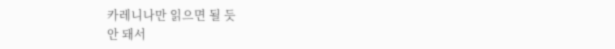카레니나만 읽으면 될 듯
안 돼서